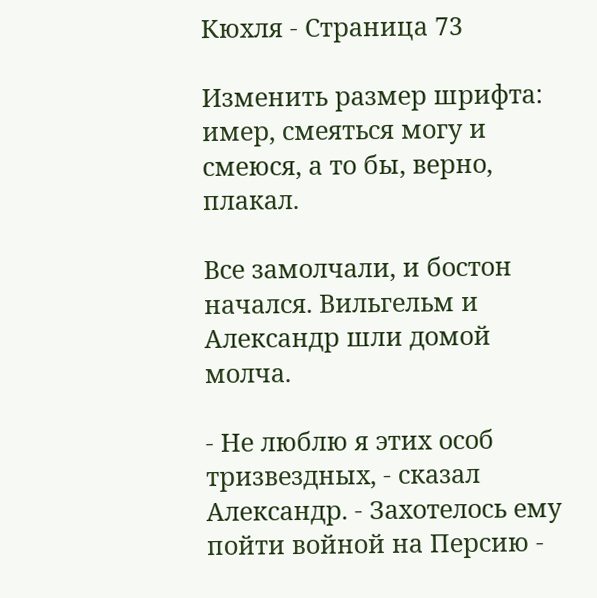Кюхля - Страница 73

Изменить размер шрифта:
имер, смеяться могу и смеюся, а то бы, верно, плакал.

Все замолчали, и бостон начался. Вильгельм и Александр шли домой молча.

- Не люблю я этих особ тризвездных, - сказал Александр. - Захотелось ему пойти войной на Персию -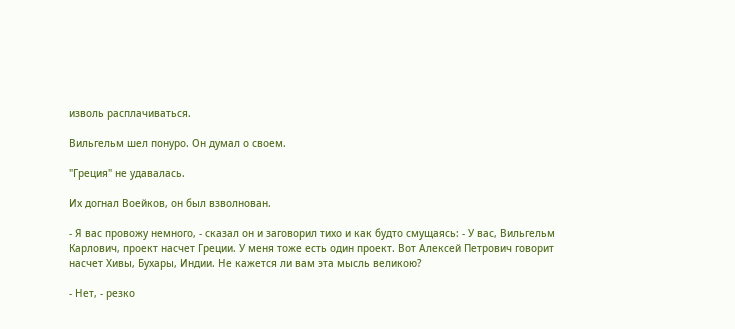изволь расплачиваться.

Вильгельм шел понуро. Он думал о своем.

"Греция" не удавалась.

Их догнал Воейков, он был взволнован.

- Я вас провожу немного, - сказал он и заговорил тихо и как будто смущаясь: - У вас, Вильгельм Карлович, проект насчет Греции. У меня тоже есть один проект. Вот Алексей Петрович говорит насчет Хивы, Бухары, Индии. Не кажется ли вам эта мысль великою?

- Нет, - резко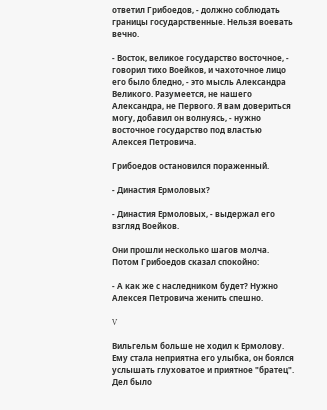ответил Грибоедов, - должно соблюдать границы государственные. Нельзя воевать вечно.

- Восток, великое государство восточное, - говорил тихо Воейков, и чахоточное лицо его было бледно, - это мысль Александра Великого. Разумеется, не нашего Александра, не Первого. Я вам довериться могу, добавил он волнуясь, - нужно восточное государство под властью Алексея Петровича.

Грибоедов остановился пораженный.

- Династия Ермоловых?

- Династия Ермоловых, - выдержал его взгляд Воейков.

Они прошли несколько шагов молча. Потом Грибоедов сказал спокойно:

- А как же с наследником будет? Нужно Алексея Петровича женить спешно.

V

Вильгельм больше не ходил к Ермолову. Ему стала неприятна его улыбка, он боялся услышать глуховатое и приятное "братец". Дел было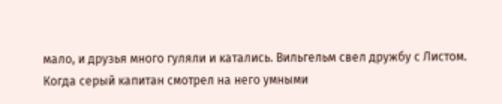мало, и друзья много гуляли и катались. Вильгельм свел дружбу с Листом. Когда серый капитан смотрел на него умными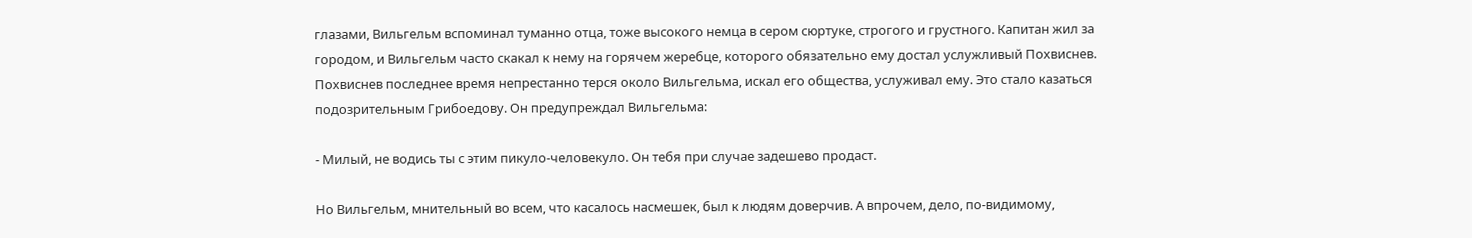глазами, Вильгельм вспоминал туманно отца, тоже высокого немца в сером сюртуке, строгого и грустного. Капитан жил за городом, и Вильгельм часто скакал к нему на горячем жеребце, которого обязательно ему достал услужливый Похвиснев. Похвиснев последнее время непрестанно терся около Вильгельма, искал его общества, услуживал ему. Это стало казаться подозрительным Грибоедову. Он предупреждал Вильгельма:

- Милый, не водись ты с этим пикуло-человекуло. Он тебя при случае задешево продаст.

Но Вильгельм, мнительный во всем, что касалось насмешек, был к людям доверчив. А впрочем, дело, по-видимому,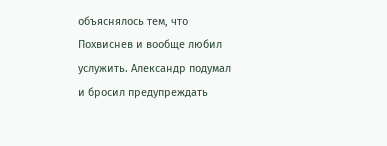объяснялось тем, что Похвиснев и вообще любил услужить. Александр подумал и бросил предупреждать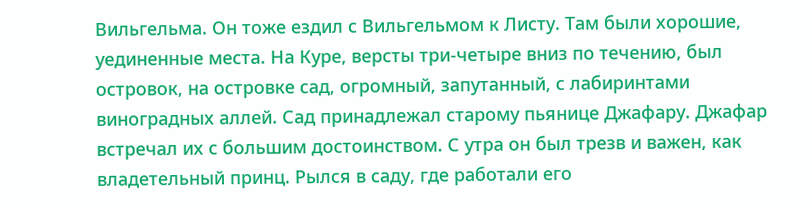Вильгельма. Он тоже ездил с Вильгельмом к Листу. Там были хорошие, уединенные места. На Куре, версты три-четыре вниз по течению, был островок, на островке сад, огромный, запутанный, с лабиринтами виноградных аллей. Сад принадлежал старому пьянице Джафару. Джафар встречал их с большим достоинством. С утра он был трезв и важен, как владетельный принц. Рылся в саду, где работали его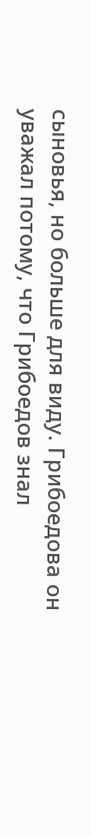сыновья, но больше для виду. Грибоедова он уважал потому, что Грибоедов знал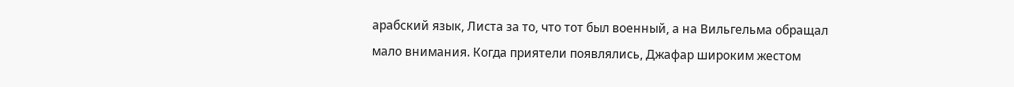арабский язык, Листа за то, что тот был военный, а на Вильгельма обращал мало внимания. Когда приятели появлялись, Джафар широким жестом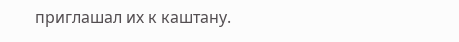приглашал их к каштану.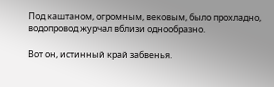Под каштаном, огромным, вековым, было прохладно, водопровод журчал вблизи однообразно.

Вот он, истинный край забвенья.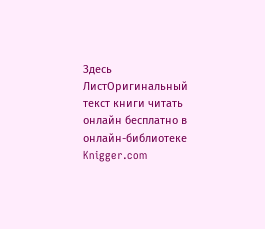Здесь ЛистОригинальный текст книги читать онлайн бесплатно в онлайн-библиотеке Knigger.com